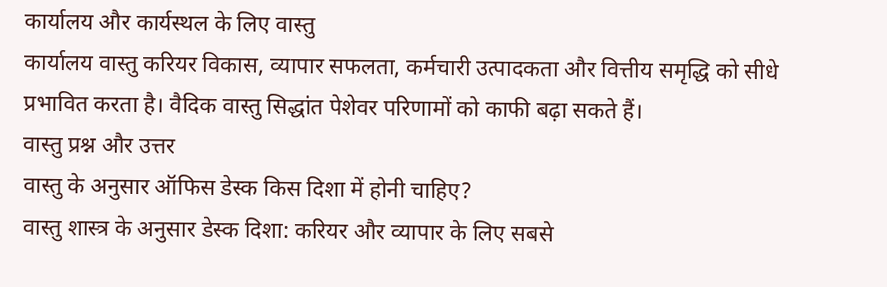कार्यालय और कार्यस्थल के लिए वास्तु
कार्यालय वास्तु करियर विकास, व्यापार सफलता, कर्मचारी उत्पादकता और वित्तीय समृद्धि को सीधे प्रभावित करता है। वैदिक वास्तु सिद्धांत पेशेवर परिणामों को काफी बढ़ा सकते हैं।
वास्तु प्रश्न और उत्तर
वास्तु के अनुसार ऑफिस डेस्क किस दिशा में होनी चाहिए?
वास्तु शास्त्र के अनुसार डेस्क दिशा: करियर और व्यापार के लिए सबसे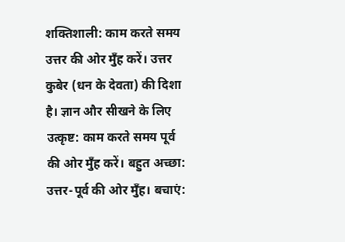शक्तिशाली: काम करते समय उत्तर की ओर मुँह करें। उत्तर कुबेर (धन के देवता) की दिशा है। ज्ञान और सीखने के लिए उत्कृष्ट: काम करते समय पूर्व की ओर मुँह करें। बहुत अच्छा: उत्तर-पूर्व की ओर मुँह। बचाएं: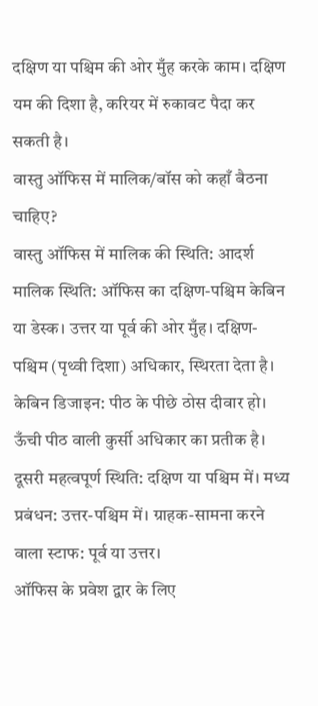दक्षिण या पश्चिम की ओर मुँह करके काम। दक्षिण यम की दिशा है, करियर में रुकावट पैदा कर सकती है।
वास्तु ऑफिस में मालिक/बॉस को कहाँ बैठना चाहिए?
वास्तु ऑफिस में मालिक की स्थिति: आदर्श मालिक स्थिति: ऑफिस का दक्षिण-पश्चिम केबिन या डेस्क। उत्तर या पूर्व की ओर मुँह। दक्षिण-पश्चिम (पृथ्वी दिशा) अधिकार, स्थिरता देता है। केबिन डिजाइन: पीठ के पीछे ठोस दीवार हो। ऊँची पीठ वाली कुर्सी अधिकार का प्रतीक है। दूसरी महत्वपूर्ण स्थिति: दक्षिण या पश्चिम में। मध्य प्रबंधन: उत्तर-पश्चिम में। ग्राहक-सामना करने वाला स्टाफ: पूर्व या उत्तर।
ऑफिस के प्रवेश द्वार के लिए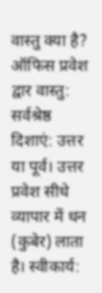वास्तु क्या है?
ऑफिस प्रवेश द्वार वास्तु: सर्वश्रेष्ठ दिशाएं: उत्तर या पूर्व। उत्तर प्रवेश सीधे व्यापार में धन (कुबेर) लाता है। स्वीकार्य: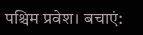पश्चिम प्रवेश। बचाएं: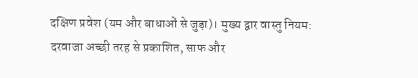दक्षिण प्रवेश (यम और बाधाओं से जुड़ा)। मुख्य द्वार वास्तु नियम: दरवाजा अच्छी तरह से प्रकाशित, साफ और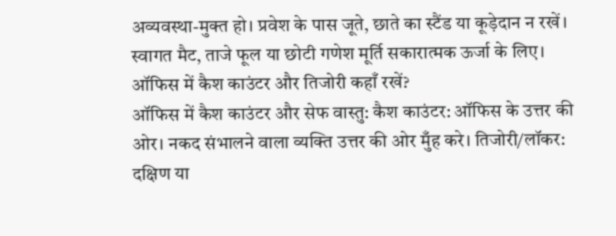अव्यवस्था-मुक्त हो। प्रवेश के पास जूते, छाते का स्टैंड या कूड़ेदान न रखें। स्वागत मैट, ताजे फूल या छोटी गणेश मूर्ति सकारात्मक ऊर्जा के लिए।
ऑफिस में कैश काउंटर और तिजोरी कहाँ रखें?
ऑफिस में कैश काउंटर और सेफ वास्तु: कैश काउंटर: ऑफिस के उत्तर की ओर। नकद संभालने वाला व्यक्ति उत्तर की ओर मुँह करे। तिजोरी/लॉकर: दक्षिण या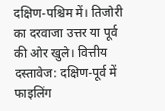दक्षिण-पश्चिम में। तिजोरी का दरवाजा उत्तर या पूर्व की ओर खुले। वित्तीय दस्तावेज: दक्षिण-पूर्व में फाइलिंग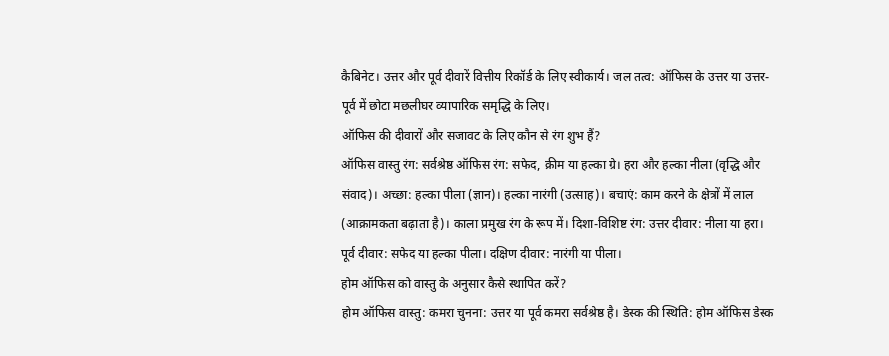कैबिनेट। उत्तर और पूर्व दीवारें वित्तीय रिकॉर्ड के लिए स्वीकार्य। जल तत्व: ऑफिस के उत्तर या उत्तर-पूर्व में छोटा मछलीघर व्यापारिक समृद्धि के लिए।
ऑफिस की दीवारों और सजावट के लिए कौन से रंग शुभ हैं?
ऑफिस वास्तु रंग: सर्वश्रेष्ठ ऑफिस रंग: सफेद, क्रीम या हल्का ग्रे। हरा और हल्का नीला (वृद्धि और संवाद)। अच्छा: हल्का पीला (ज्ञान)। हल्का नारंगी (उत्साह)। बचाएं: काम करने के क्षेत्रों में लाल (आक्रामकता बढ़ाता है)। काला प्रमुख रंग के रूप में। दिशा-विशिष्ट रंग: उत्तर दीवार: नीला या हरा। पूर्व दीवार: सफेद या हल्का पीला। दक्षिण दीवार: नारंगी या पीला।
होम ऑफिस को वास्तु के अनुसार कैसे स्थापित करें?
होम ऑफिस वास्तु: कमरा चुनना: उत्तर या पूर्व कमरा सर्वश्रेष्ठ है। डेस्क की स्थिति: होम ऑफिस डेस्क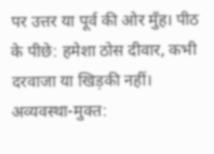पर उत्तर या पूर्व की ओर मुँह। पीठ के पीछे: हमेशा ठोस दीवार, कभी दरवाजा या खिड़की नहीं। अव्यवस्था-मुक्त: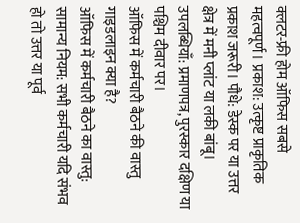क्लटर-फ्री होम ऑफिस सबसे महत्वपूर्ण। प्रकाश: उत्कृष्ट प्राकृतिक प्रकाश जरूरी। पौधे: डेस्क पर या उत्तर क्षेत्र में मनी प्लांट या लकी बांबू। उपलब्धियाँ: प्रमाणपत्र, पुरस्कार दक्षिण या पश्चिम दीवार पर।
ऑफिस में कर्मचारी बैठने की वास्तु गाइडलाइन क्या है?
ऑफिस में कर्मचारी बैठने का वास्तु: सामान्य नियम: सभी कर्मचारी यदि संभव हो तो उत्तर या पूर्व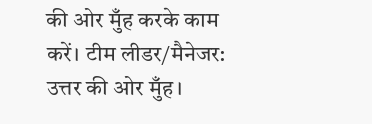की ओर मुँह करके काम करें। टीम लीडर/मैनेजर: उत्तर की ओर मुँह।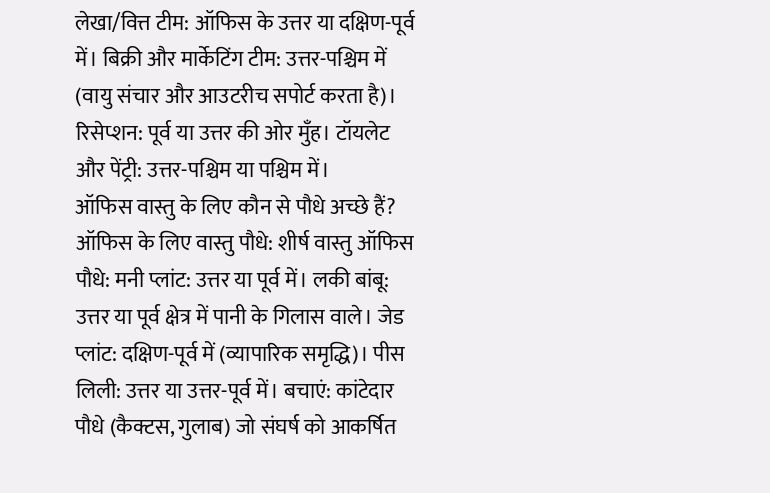लेखा/वित्त टीम: ऑफिस के उत्तर या दक्षिण-पूर्व में। बिक्री और मार्केटिंग टीम: उत्तर-पश्चिम में (वायु संचार और आउटरीच सपोर्ट करता है)। रिसेप्शन: पूर्व या उत्तर की ओर मुँह। टॉयलेट और पेंट्री: उत्तर-पश्चिम या पश्चिम में।
ऑफिस वास्तु के लिए कौन से पौधे अच्छे हैं?
ऑफिस के लिए वास्तु पौधे: शीर्ष वास्तु ऑफिस पौधे: मनी प्लांट: उत्तर या पूर्व में। लकी बांबू: उत्तर या पूर्व क्षेत्र में पानी के गिलास वाले। जेड प्लांट: दक्षिण-पूर्व में (व्यापारिक समृद्धि)। पीस लिली: उत्तर या उत्तर-पूर्व में। बचाएं: कांटेदार पौधे (कैक्टस, गुलाब) जो संघर्ष को आकर्षित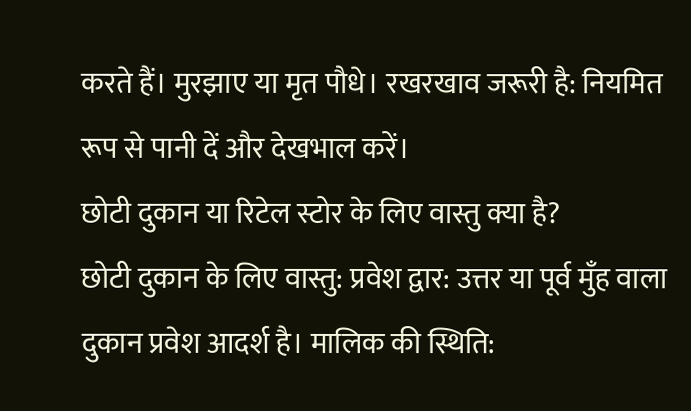करते हैं। मुरझाए या मृत पौधे। रखरखाव जरूरी है: नियमित रूप से पानी दें और देखभाल करें।
छोटी दुकान या रिटेल स्टोर के लिए वास्तु क्या है?
छोटी दुकान के लिए वास्तु: प्रवेश द्वार: उत्तर या पूर्व मुँह वाला दुकान प्रवेश आदर्श है। मालिक की स्थिति: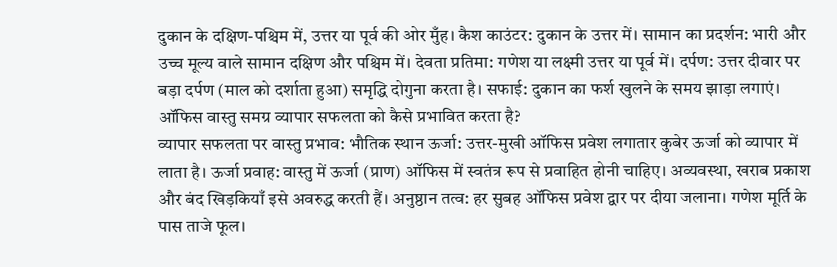दुकान के दक्षिण-पश्चिम में, उत्तर या पूर्व की ओर मुँह। कैश काउंटर: दुकान के उत्तर में। सामान का प्रदर्शन: भारी और उच्च मूल्य वाले सामान दक्षिण और पश्चिम में। देवता प्रतिमा: गणेश या लक्ष्मी उत्तर या पूर्व में। दर्पण: उत्तर दीवार पर बड़ा दर्पण (माल को दर्शाता हुआ) समृद्धि दोगुना करता है। सफाई: दुकान का फर्श खुलने के समय झाड़ा लगाएं।
ऑफिस वास्तु समग्र व्यापार सफलता को कैसे प्रभावित करता है?
व्यापार सफलता पर वास्तु प्रभाव: भौतिक स्थान ऊर्जा: उत्तर-मुखी ऑफिस प्रवेश लगातार कुबेर ऊर्जा को व्यापार में लाता है। ऊर्जा प्रवाह: वास्तु में ऊर्जा (प्राण) ऑफिस में स्वतंत्र रूप से प्रवाहित होनी चाहिए। अव्यवस्था, खराब प्रकाश और बंद खिड़कियाँ इसे अवरुद्ध करती हैं। अनुष्ठान तत्व: हर सुबह ऑफिस प्रवेश द्वार पर दीया जलाना। गणेश मूर्ति के पास ताजे फूल।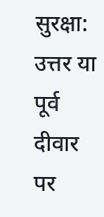सुरक्षा: उत्तर या पूर्व दीवार पर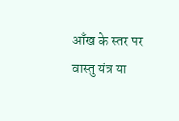आँख के स्तर पर वास्तु यंत्र या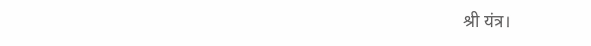श्री यंत्र।